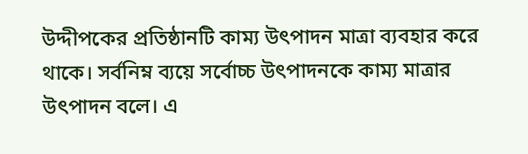উদ্দীপকের প্রতিষ্ঠানটি কাম্য উৎপাদন মাত্রা ব্যবহার করে থাকে। সর্বনিম্ন ব্যয়ে সর্বোচ্চ উৎপাদনকে কাম্য মাত্রার উৎপাদন বলে। এ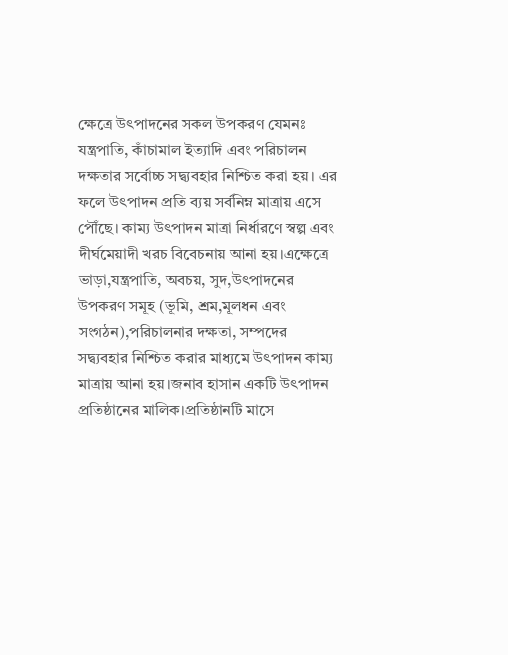ক্ষেত্রে উৎপাদনের সকল উপকরণ যেমনঃ যন্ত্রপাতি, কাঁচামাল ইত্যাদি এবং পরিচালন দক্ষতার সর্বোচ্চ সদ্ব্যবহার নিশ্চিত করা হয়। এর ফলে উৎপাদন প্রতি ব্যয় সর্বনিম্ন মাত্রায় এসে পৌঁছে। কাম্য উৎপাদন মাত্রা নির্ধারণে স্বল্প এবং দীর্ঘমেয়াদী খরচ বিবেচনায় আনা হয়।এক্ষেত্রে ভাড়া,যন্ত্রপাতি, অবচয়, সুদ,উৎপাদনের উপকরণ সমূহ (ভূমি, শ্রম,মূলধন এবং সংগঠন),পরিচালনার দক্ষতা, সম্পদের সদ্ব্যবহার নিশ্চিত করার মাধ্যমে উৎপাদন কাম্য মাত্রায় আনা হয়।জনাব হাসান একটি উৎপাদন প্রতিষ্ঠানের মালিক।প্রতিষ্ঠানটি মাসে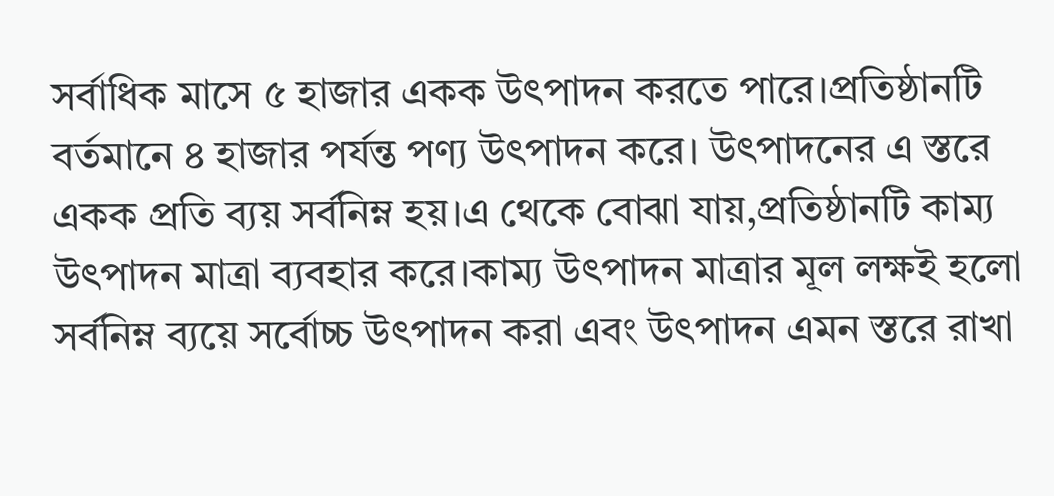সর্বাধিক মাসে ৫ হাজার একক উৎপাদন করতে পারে।প্রতিষ্ঠানটি বর্তমানে ৪ হাজার পর্যন্ত পণ্য উৎপাদন করে। উৎপাদনের এ স্তরে একক প্রতি ব্যয় সর্বনিম্ন হয়।এ থেকে বোঝা যায়,প্রতিষ্ঠানটি কাম্য উৎপাদন মাত্রা ব্যবহার করে।কাম্য উৎপাদন মাত্রার মূল লক্ষই হলো সর্বনিম্ন ব্যয়ে সর্বোচ্চ উৎপাদন করা এবং উৎপাদন এমন স্তরে রাখা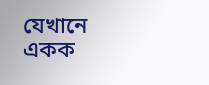যেখানে একক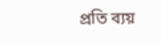প্রতি ব্যয়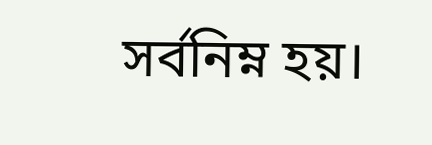সর্বনিম্ন হয়।